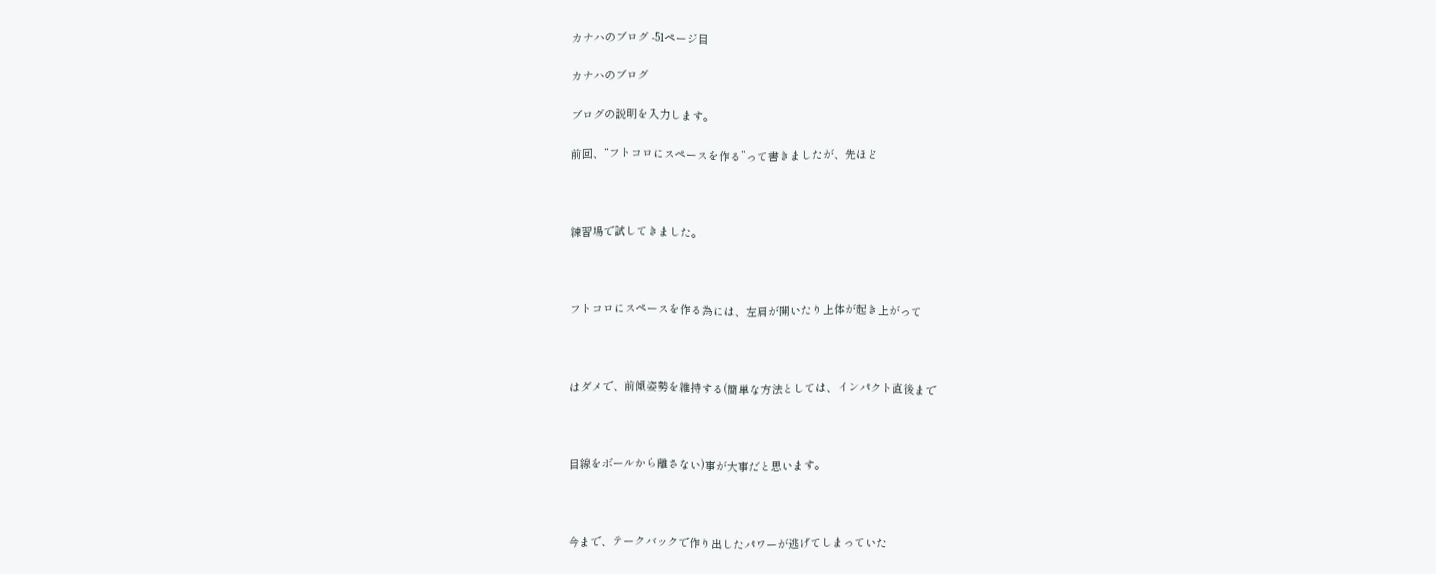カナハのブログ -51ページ目

カナハのブログ

ブログの説明を入力します。

前回、“フトコロにスペースを作る”って書きましたが、先ほど



練習場で試してきました。



フトコロにスペースを作る為には、左肩が開いたり上体が起き上がって



はダメで、前傾姿勢を維持する(簡単な方法としては、インパクト直後まで



目線をボールから離さない)事が大事だと思います。



今まで、テークバックで作り出したパワーが逃げてしまっていた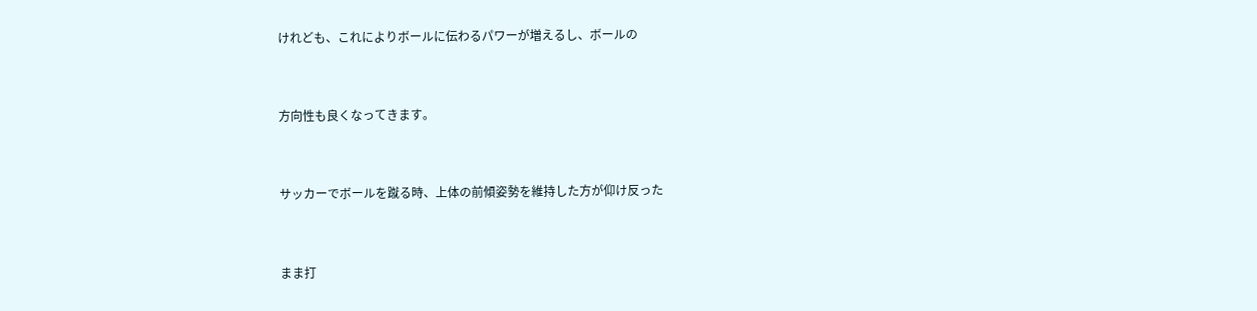けれども、これによりボールに伝わるパワーが増えるし、ボールの



方向性も良くなってきます。



サッカーでボールを蹴る時、上体の前傾姿勢を維持した方が仰け反った



まま打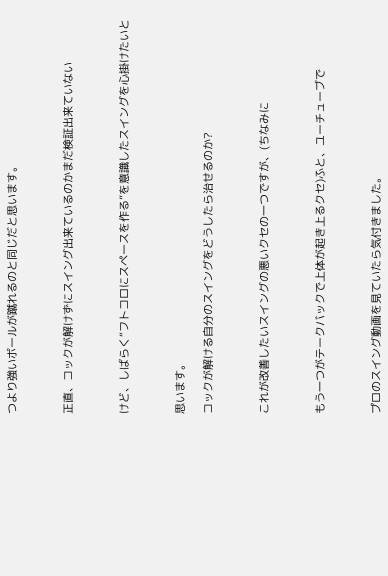つより強いボールが蹴れるのと同じだと思います。



正直、コックが解けずにスイング出来ているのかまだ検証出来ていない



けど、しばらく“フトコロにスペースを作る”を意識したスイングを心掛けたいと



思います。

コックが解ける自分のスイングをどうしたら治せるのか?



これが改善したいスイングの悪いクセの一つですが、(ちなみに



もう一つがテークバックで上体が起き上るクセ)ふと、ユーチューブで



プロのスイング動画を見ていたら気付きました。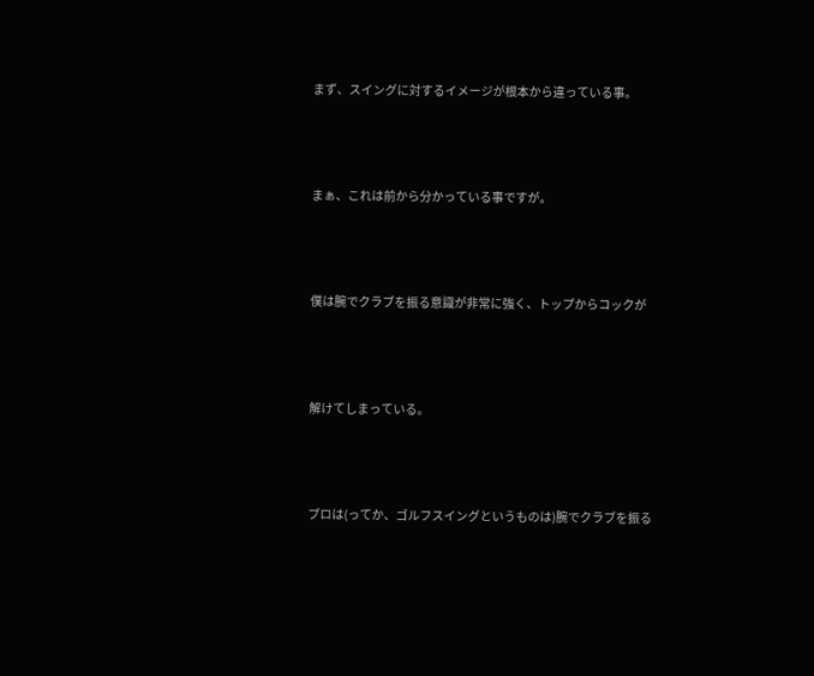まず、スイングに対するイメージが根本から違っている事。



まぁ、これは前から分かっている事ですが。



僕は腕でクラブを振る意識が非常に強く、トップからコックが



解けてしまっている。



プロは(ってか、ゴルフスイングというものは)腕でクラブを振る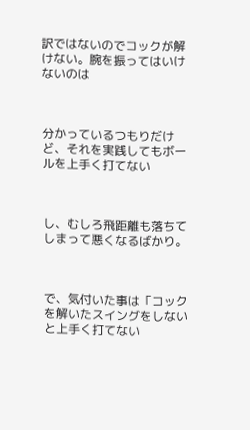訳ではないのでコックが解けない。腕を振ってはいけないのは



分かっているつもりだけど、それを実践してもボールを上手く打てない



し、むしろ飛距離も落ちてしまって悪くなるばかり。



で、気付いた事は「コックを解いたスイングをしないと上手く打てない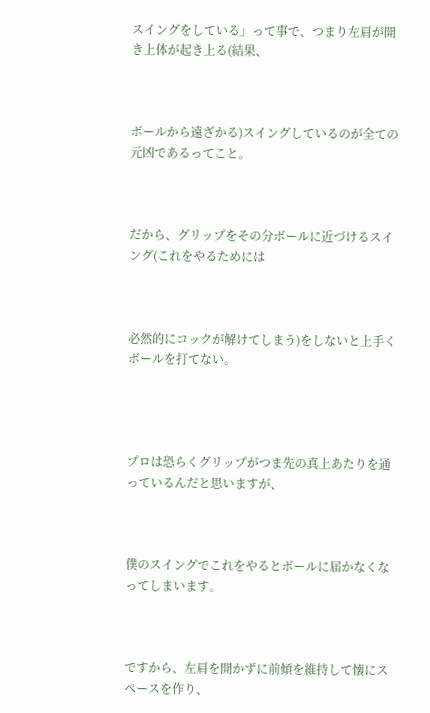スイングをしている」って事で、つまり左肩が開き上体が起き上る(結果、



ボールから遠ざかる)スイングしているのが全ての元凶であるってこと。



だから、グリップをその分ボールに近づけるスイング(これをやるためには



必然的にコックが解けてしまう)をしないと上手くボールを打てない。




プロは恐らくグリップがつま先の真上あたりを通っているんだと思いますが、



僕のスイングでこれをやるとボールに届かなくなってしまいます。



ですから、左肩を開かずに前傾を維持して懐にスペースを作り、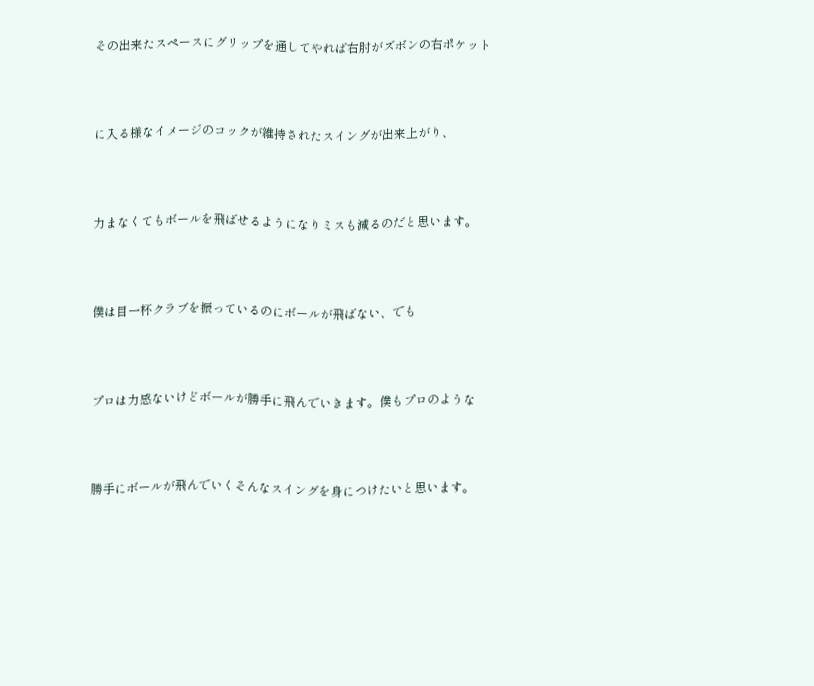その出来たスペースにグリップを通してやれば右肘がズボンの右ポケット



に入る様なイメージのコックが維持されたスイングが出来上がり、



力まなくてもボールを飛ばせるようになりミスも減るのだと思います。



僕は目一杯クラブを振っているのにボールが飛ばない、でも



プロは力感ないけどボールが勝手に飛んでいきます。僕もプロのような



勝手にボールが飛んでいくそんなスイングを身につけたいと思います。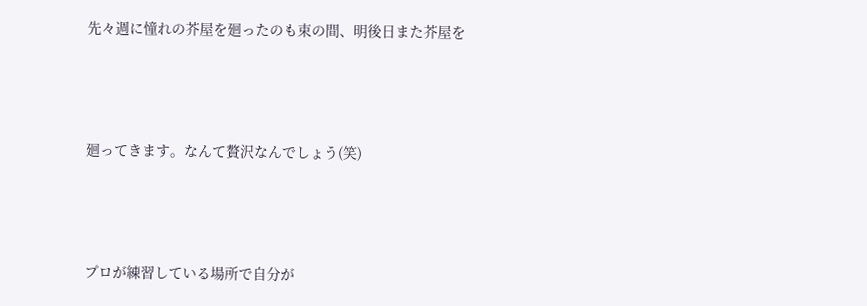先々週に憧れの芥屋を廻ったのも束の間、明後日また芥屋を



廻ってきます。なんて贅沢なんでしょう(笑)



プロが練習している場所で自分が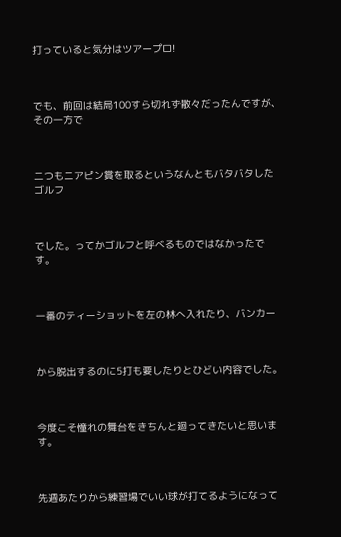打っていると気分はツアープロ!



でも、前回は結局100すら切れず散々だったんですが、その一方で



二つもニアピン賞を取るというなんともバタバタしたゴルフ



でした。ってかゴルフと呼べるものではなかったです。



一番のティーショットを左の林へ入れたり、バンカー



から脱出するのに5打も要したりとひどい内容でした。



今度こそ憧れの舞台をきちんと廻ってきたいと思います。



先週あたりから練習場でいい球が打てるようになって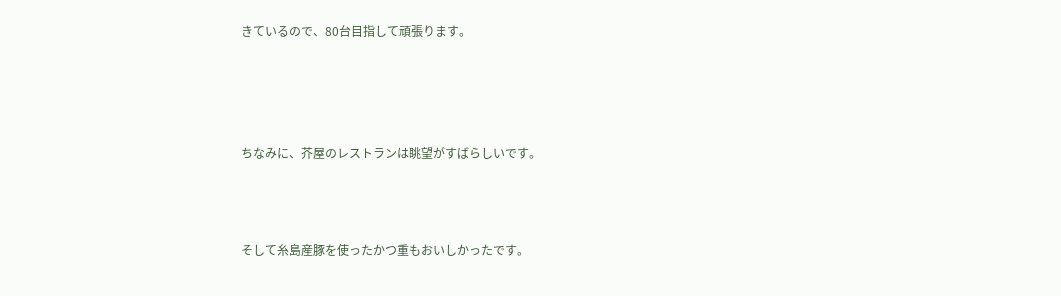きているので、80台目指して頑張ります。




ちなみに、芥屋のレストランは眺望がすばらしいです。



そして糸島産豚を使ったかつ重もおいしかったです。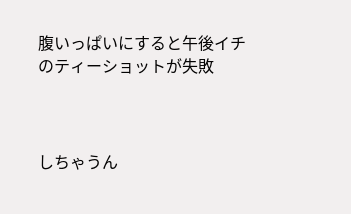腹いっぱいにすると午後イチのティーショットが失敗



しちゃうん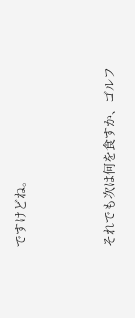ですけどね。



それでも次は何を食すか、ゴルフ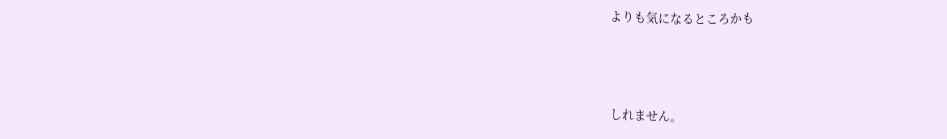よりも気になるところかも



しれません。